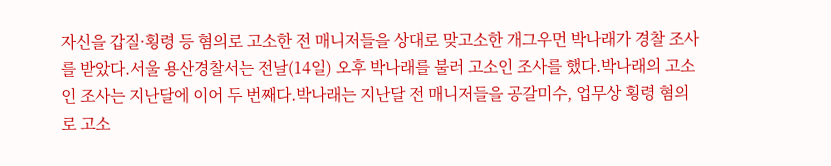자신을 갑질·횡령 등 혐의로 고소한 전 매니저들을 상대로 맞고소한 개그우먼 박나래가 경찰 조사를 받았다.서울 용산경찰서는 전날(14일) 오후 박나래를 불러 고소인 조사를 했다.박나래의 고소인 조사는 지난달에 이어 두 번째다.박나래는 지난달 전 매니저들을 공갈미수, 업무상 횡령 혐의로 고소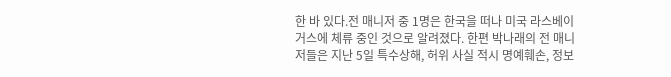한 바 있다.전 매니저 중 1명은 한국을 떠나 미국 라스베이거스에 체류 중인 것으로 알려졌다. 한편 박나래의 전 매니저들은 지난 5일 특수상해, 허위 사실 적시 명예훼손, 정보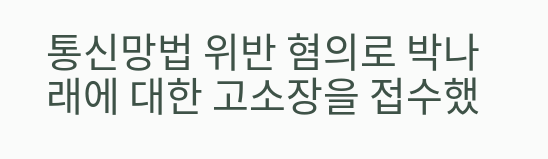통신망법 위반 혐의로 박나래에 대한 고소장을 접수했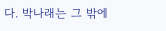다. 박나래는 그 밖에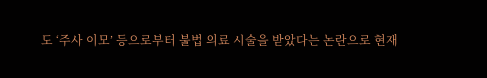도 ‘주사 이모’ 등으로부터 불법 의료 시술을 받았다는 논란으로 현재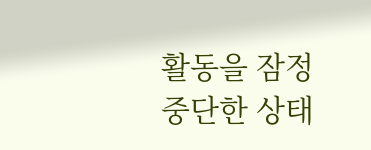활동을 잠정 중단한 상태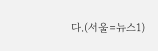다.(서울=뉴스1)